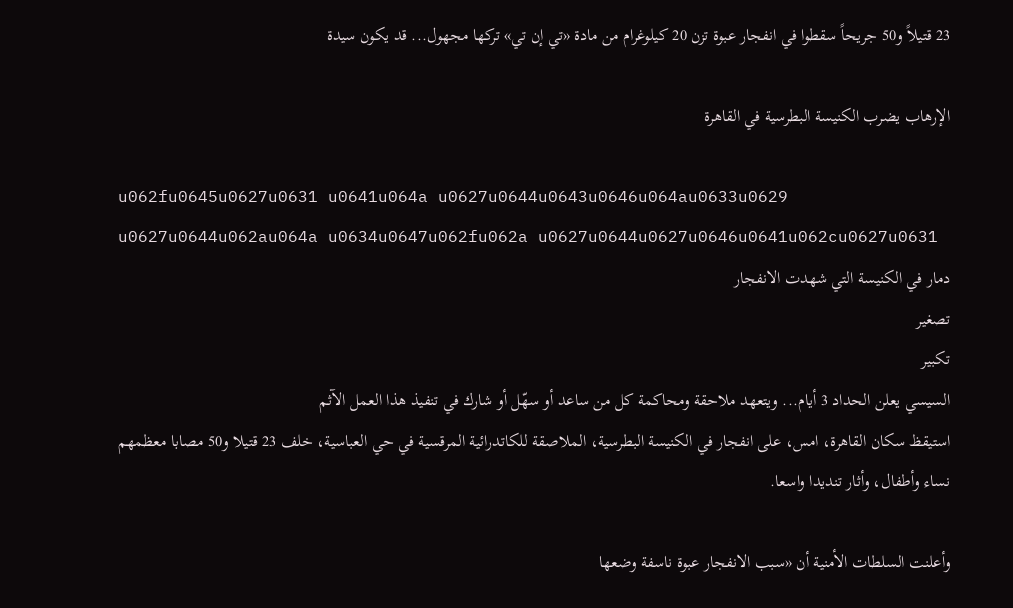23 قتيلاً و50 جريحاً سقطوا في انفجار عبوة تزن 20 كيلوغرام من مادة «تي إن تي» تركها مجهول... قد يكون سيدة

الإرهاب يضرب الكنيسة البطرسية في القاهرة

u062fu0645u0627u0631 u0641u064a u0627u0644u0643u0646u064au0633u0629 u0627u0644u062au064a u0634u0647u062fu062a u0627u0644u0627u0646u0641u062cu0627u0631
دمار في الكنيسة التي شهدت الانفجار
تصغير
تكبير
السيسي يعلن الحداد 3 أيام... ويتعهد ملاحقة ومحاكمة كل من ساعد أو سهّل أو شارك في تنفيذ هذا العمل الآثم
استيقظ سكان القاهرة، امس، على انفجار في الكنيسة البطرسية، الملاصقة للكاتدرائية المرقسية في حي العباسية، خلف 23 قتيلا و50 مصابا معظمهم نساء وأطفال، وأثار تنديدا واسعا.

وأعلنت السلطات الأمنية أن «سبب الانفجار عبوة ناسفة وضعها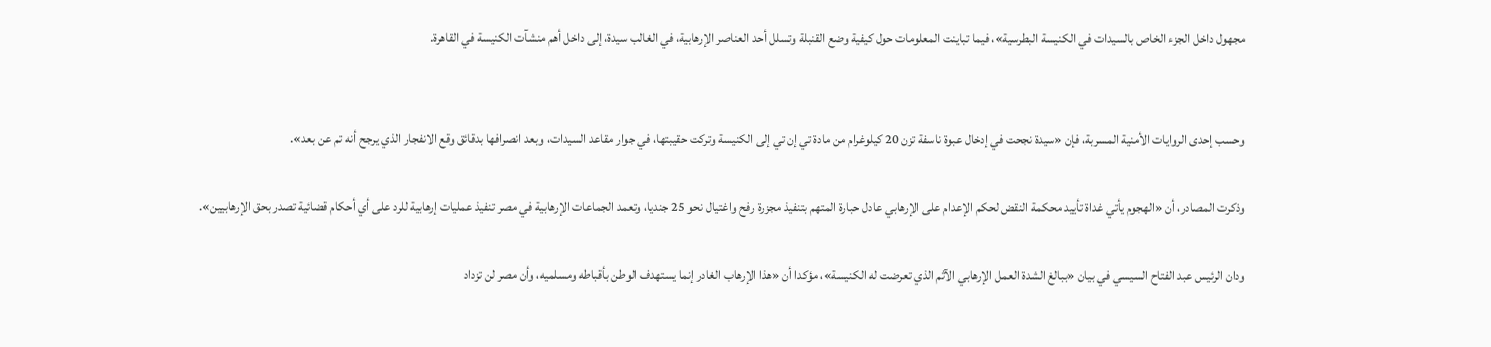مجهول داخل الجزء الخاص بالسيدات في الكنيسة البطرسية»، فيما تباينت المعلومات حول كيفية وضع القنبلة وتسلل أحد العناصر الإرهابية، في الغالب سيدة، إلى داخل أهم منشآت الكنيسة في القاهرة.


وحسب إحدى الروايات الأمنية المسربة، فإن «سيدة نجحت في إدخال عبوة ناسفة تزن 20 كيلوغرام من مادة تي إن تي إلى الكنيسة وتركت حقيبتها، في جوار مقاعد السيدات، وبعد انصرافها بدقائق وقع الانفجار الذي يرجح أنه تم عن بعد».

وذكرت المصادر، أن «الهجوم يأتي غداة تأييد محكمة النقض لحكم الإعدام على الإرهابي عادل حبارة المتهم بتنفيذ مجزرة رفح واغتيال نحو 25 جنديا، وتعمد الجماعات الإرهابية في مصر تنفيذ عمليات إرهابية للرد على أي أحكام قضائية تصدر بحق الإرهابيين».

ودان الرئيس عبد الفتاح السيسي في بيان «ببالغ الشدة العمل الإرهابي الآثم الذي تعرضت له الكنيسة»، مؤكدا أن «هذا الإرهاب الغادر إنما يستهدف الوطن بأقباطه ومسلميه، وأن مصر لن تزداد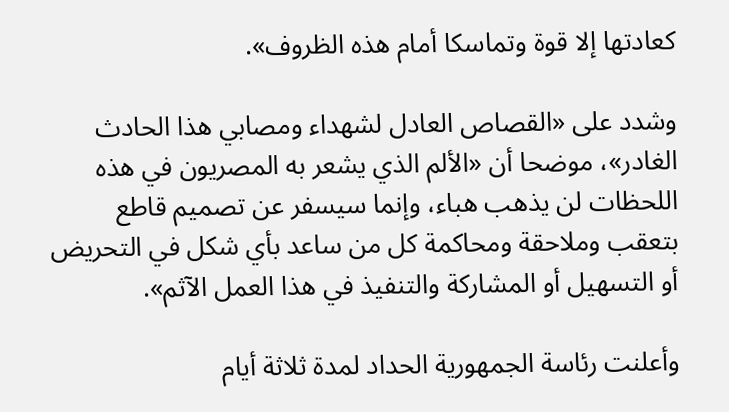كعادتها إلا قوة وتماسكا أمام هذه الظروف».

وشدد على «القصاص العادل لشهداء ومصابي هذا الحادث الغادر»، موضحا أن «الألم الذي يشعر به المصريون في هذه اللحظات لن يذهب هباء، وإنما سيسفر عن تصميم قاطع بتعقب وملاحقة ومحاكمة كل من ساعد بأي شكل في التحريض أو التسهيل أو المشاركة والتنفيذ في هذا العمل الآثم».

وأعلنت رئاسة الجمهورية الحداد لمدة ثلاثة أيام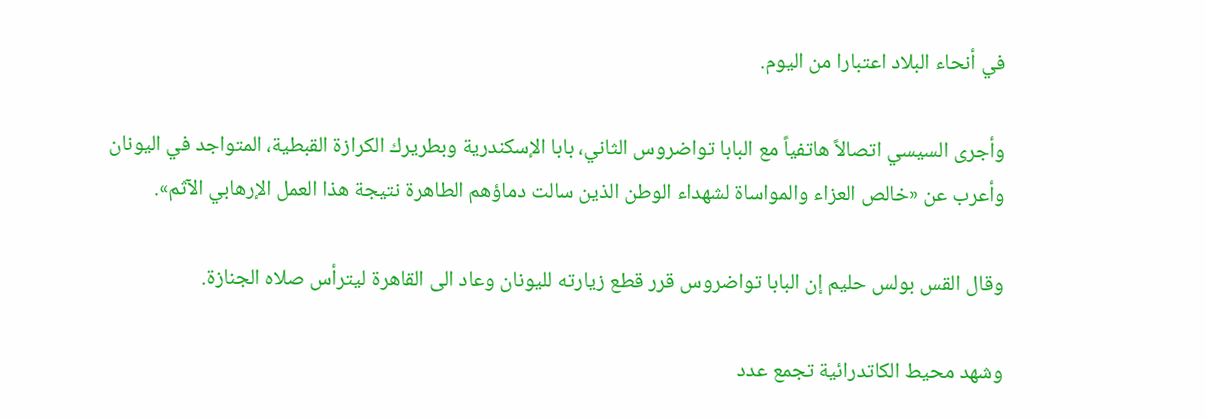في أنحاء البلاد اعتبارا من اليوم.

وأجرى السيسي اتصالاً هاتفياً مع البابا تواضروس الثاني، بابا الإسكندرية وبطريرك الكرازة القبطية، المتواجد في اليونان وأعرب عن «خالص العزاء والمواساة لشهداء الوطن الذين سالت دماؤهم الطاهرة نتيجة هذا العمل الإرهابي الآثم».

وقال القس بولس حليم إن البابا تواضروس قرر قطع زيارته لليونان وعاد الى القاهرة ليترأس صلاه الجنازة.

وشهد محيط الكاتدرائية تجمع عدد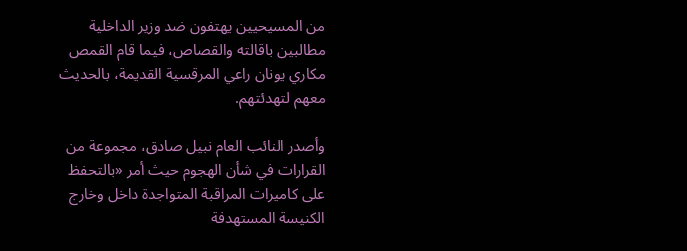من المسيحيين يهتفون ضد وزير الداخلية مطالبين باقالته والقصاص، فيما قام القمص مكاري يونان راعي المرقسية القديمة، بالحديث معهم لتهدئتهم.

وأصدر النائب العام نبيل صادق، مجموعة من القرارات في شأن الهجوم حيث أمر «بالتحفظ على كاميرات المراقبة المتواجدة داخل وخارج الكنيسة المستهدفة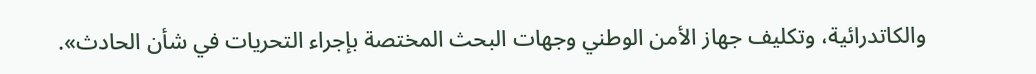والكاتدرائية، وتكليف جهاز الأمن الوطني وجهات البحث المختصة بإجراء التحريات في شأن الحادث».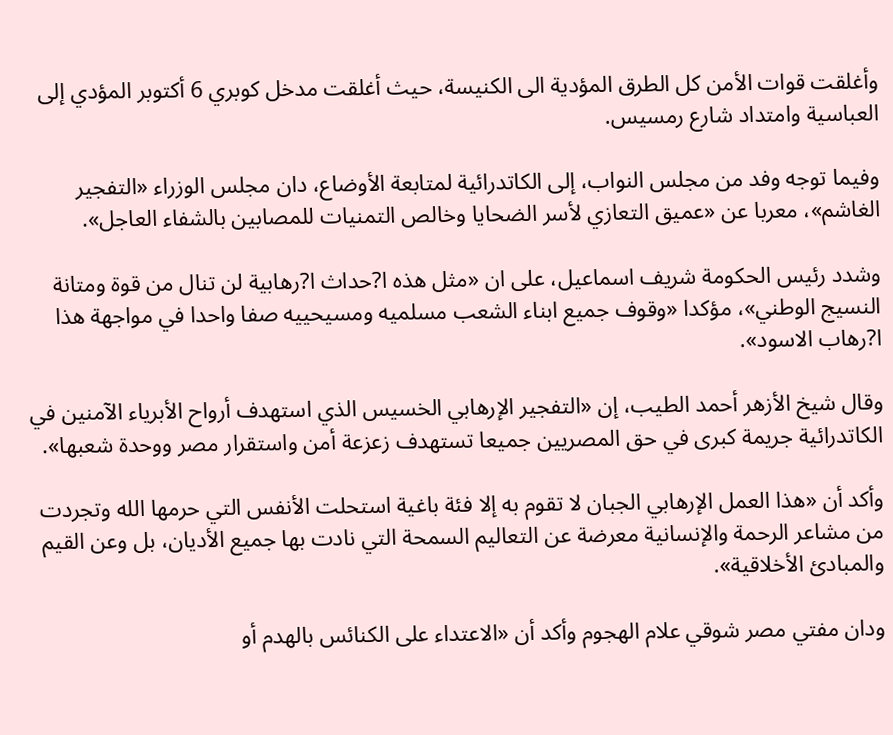وأغلقت قوات الأمن كل الطرق المؤدية الى الكنيسة، حيث أغلقت مدخل كوبري 6 أكتوبر المؤدي إلى العباسية وامتداد شارع رمسيس.

وفيما توجه وفد من مجلس النواب، إلى الكاتدرائية لمتابعة الأوضاع، دان مجلس الوزراء «التفجير الغاشم»، معربا عن «عميق التعازي لأسر الضحايا وخالص التمنيات للمصابين بالشفاء العاجل».

وشدد رئيس الحكومة شريف اسماعيل، على ان «مثل هذه ا?حداث ا?رهابية لن تنال من قوة ومتانة النسيج الوطني»، مؤكدا «وقوف جميع ابناء الشعب مسلميه ومسيحييه صفا واحدا في مواجهة هذا ا?رهاب الاسود».

وقال شيخ الأزهر أحمد الطيب، إن «التفجير الإرهابي الخسيس الذي استهدف أرواح الأبرياء الآمنين في الكاتدرائية جريمة كبرى في حق المصريين جميعا تستهدف زعزعة أمن واستقرار مصر ووحدة شعبها».

وأكد أن «هذا العمل الإرهابي الجبان لا تقوم به إلا فئة باغية استحلت الأنفس التي حرمها الله وتجردت من مشاعر الرحمة والإنسانية معرضة عن التعاليم السمحة التي نادت بها جميع الأديان، بل وعن القيم والمبادئ الأخلاقية».

ودان مفتي مصر شوقي علام الهجوم وأكد أن «الاعتداء على الكنائس بالهدم أو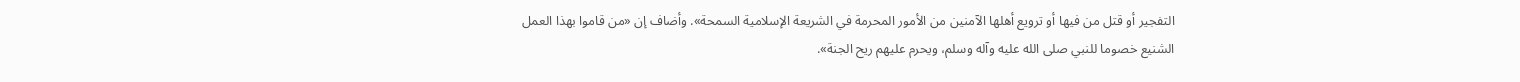التفجير أو قتل من فيها أو ترويع أهلها الآمنين من الأمور المحرمة في الشريعة الإسلامية السمحة». وأضاف إن «من قاموا بهذا العمل الشنيع خصوما للنبي صلى الله عليه وآله وسلم، ويحرم عليهم ريح الجنة».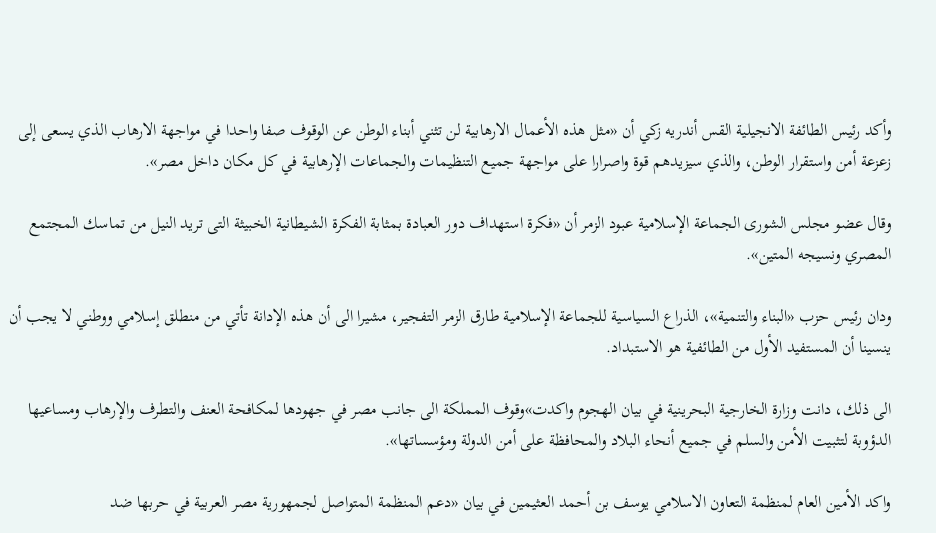وأكد رئيس الطائفة الانجيلية القس أندريه زكي أن «مثل هذه الأعمال الارهابية لن تثني أبناء الوطن عن الوقوف صفا واحدا في مواجهة الارهاب الذي يسعى إلى زعزعة أمن واستقرار الوطن، والذي سيزيدهم قوة واصرارا على مواجهة جميع التنظيمات والجماعات الإرهابية في كل مكان داخل مصر».

وقال عضو مجلس الشورى الجماعة الإسلامية عبود الزمر أن «فكرة استهداف دور العبادة بمثابة الفكرة الشيطانية الخبيثة التى تريد النيل من تماسك المجتمع المصري ونسيجه المتين».

ودان رئيس حزب «البناء والتنمية»، الذراع السياسية للجماعة الإسلامية طارق الزمر التفجير، مشيرا الى أن هذه الإدانة تأتي من منطلق إسلامي ووطني لا يجب أن ينسينا أن المستفيد الأول من الطائفية هو الاستبداد.

الى ذلك، دانت وزارة الخارجية البحرينية في بيان الهجوم واكدت»وقوف المملكة الى جانب مصر في جهودها لمكافحة العنف والتطرف والإرهاب ومساعيها الدؤوبة لتثبيت الأمن والسلم في جميع أنحاء البلاد والمحافظة على أمن الدولة ومؤسساتها».

واكد الأمين العام لمنظمة التعاون الاسلامي يوسف بن أحمد العثيمين في بيان «دعم المنظمة المتواصل لجمهورية مصر العربية في حربها ضد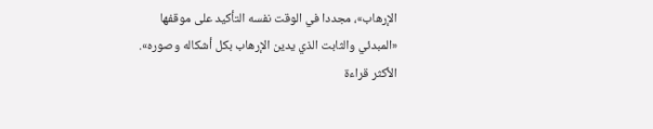الإرهاب»، مجددا في الوقت نفسه التأكيد على موقفها «المبدئي والثابت الذي يدين الإرهاب بكل أشكاله وصوره».
الأكثر قراءة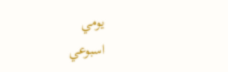يومي
اسبوعي